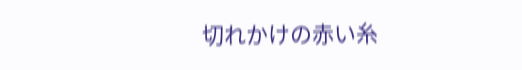切れかけの赤い糸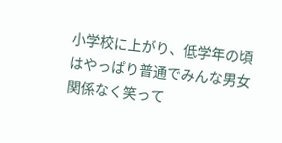小学校に上がり、低学年の頃はやっぱり普通でみんな男女関係なく笑って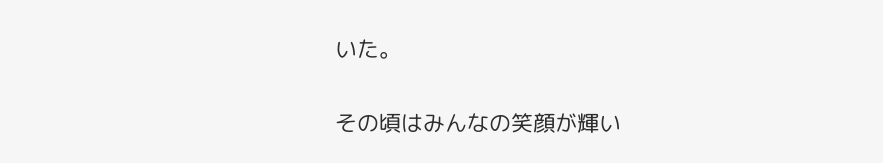いた。

その頃はみんなの笑顔が輝い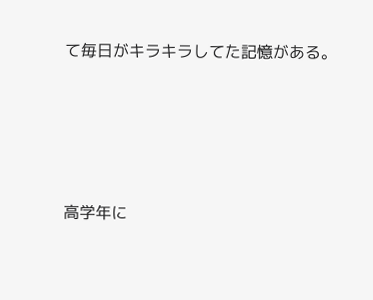て毎日がキラキラしてた記憶がある。




高学年に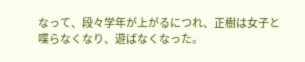なって、段々学年が上がるにつれ、正樹は女子と喋らなくなり、遊ばなくなった。